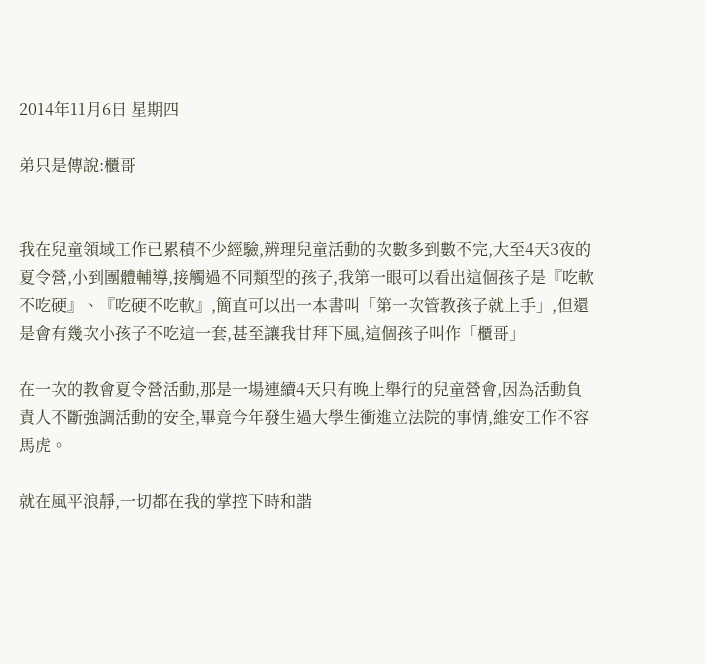2014年11月6日 星期四

弟只是傳說:櫃哥


我在兒童領域工作已累積不少經驗,辨理兒童活動的次數多到數不完,大至4天3夜的夏令營,小到團體輔導,接觸過不同類型的孩子,我第一眼可以看出這個孩子是『吃軟不吃硬』、『吃硬不吃軟』,簡直可以出一本書叫「第一次管教孩子就上手」,但還是會有幾次小孩子不吃這一套,甚至讓我甘拜下風,這個孩子叫作「櫃哥」

在一次的教會夏令營活動,那是一場連續4天只有晚上舉行的兒童營會,因為活動負責人不斷強調活動的安全,畢竟今年發生過大學生衝進立法院的事情,維安工作不容馬虎。

就在風平浪靜,一切都在我的掌控下時和諧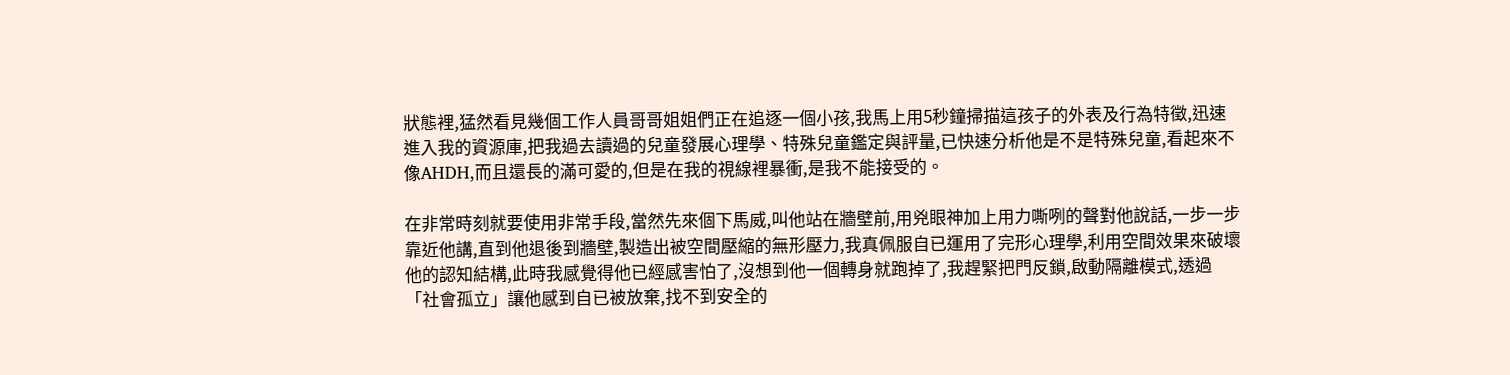狀態裡,猛然看見幾個工作人員哥哥姐姐們正在追逐一個小孩,我馬上用5秒鐘掃描這孩子的外表及行為特徵,迅速進入我的資源庫,把我過去讀過的兒童發展心理學、特殊兒童鑑定與評量,已快速分析他是不是特殊兒童,看起來不像AHDH,而且還長的滿可愛的,但是在我的視線裡暴衝,是我不能接受的。

在非常時刻就要使用非常手段,當然先來個下馬威,叫他站在牆壁前,用兇眼神加上用力嘶咧的聲對他說話,一步一步靠近他講,直到他退後到牆壁,製造出被空間壓縮的無形壓力,我真佩服自已運用了完形心理學,利用空間效果來破壞他的認知結構,此時我感覺得他已經感害怕了,沒想到他一個轉身就跑掉了,我趕緊把門反鎖,啟動隔離模式,透過「社會孤立」讓他感到自已被放棄,找不到安全的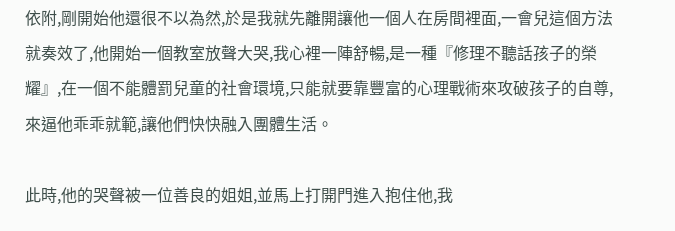依附,剛開始他還很不以為然,於是我就先離開讓他一個人在房間裡面,一會兒這個方法就奏效了,他開始一個教室放聲大哭,我心裡一陣舒暢,是一種『修理不聽話孩子的榮耀』,在一個不能體罰兒童的社會環境,只能就要靠豐富的心理戰術來攻破孩子的自尊,來逼他乖乖就範,讓他們快快融入團體生活。

此時,他的哭聲被一位善良的姐姐,並馬上打開門進入抱住他,我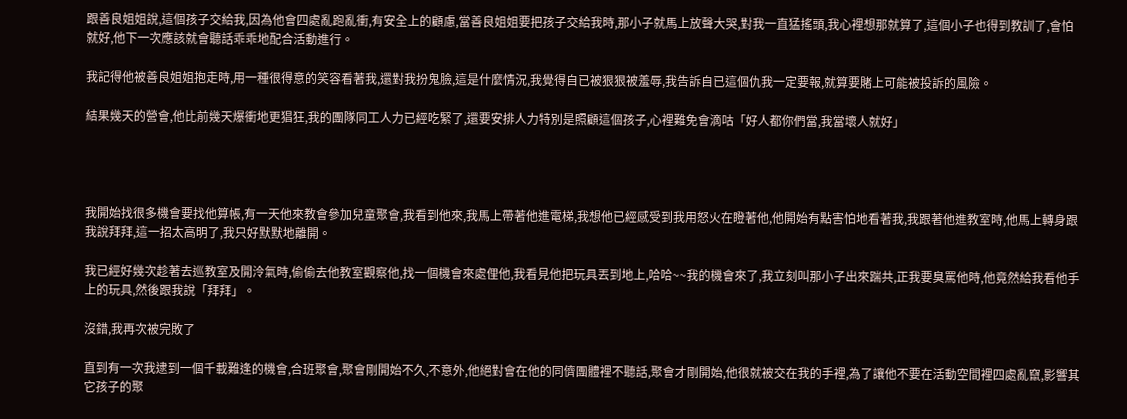跟善良姐姐說,這個孩子交給我,因為他會四處亂跑亂衝,有安全上的顧慮,當善良姐姐要把孩子交給我時,那小子就馬上放聲大哭,對我一直猛搖頭,我心裡想那就算了,這個小子也得到教訓了,會怕就好,他下一次應該就會聽話乖乖地配合活動進行。

我記得他被善良姐姐抱走時,用一種很得意的笑容看著我,還對我扮鬼臉,這是什麼情況,我覺得自已被狠狠被羞辱,我告訴自已這個仇我一定要報,就算要賭上可能被投訴的風險。

結果幾天的營會,他比前幾天爆衝地更猖狂,我的團隊同工人力已經吃緊了,還要安排人力特別是照顧這個孩子,心裡難免會滴咕「好人都你們當,我當壞人就好」




我開始找很多機會要找他算帳,有一天他來教會參加兒童聚會,我看到他來,我馬上帶著他進電梯,我想他已經感受到我用怒火在瞪著他,他開始有點害怕地看著我,我跟著他進教室時,他馬上轉身跟我說拜拜,這一招太高明了,我只好默默地離開。

我已經好幾次趁著去巡教室及開泠氣時,偷偷去他教室觀察他,找一個機會來處俚他,我看見他把玩具丟到地上,哈哈~~我的機會來了,我立刻叫那小子出來踹共,正我要臭罵他時,他竟然給我看他手上的玩具,然後跟我說「拜拜」。

沒錯,我再次被完敗了

直到有一次我逮到一個千載難逢的機會,合班聚會,聚會剛開始不久,不意外,他絕對會在他的同儕團體裡不聽話,聚會才剛開始,他很就被交在我的手裡,為了讓他不要在活動空間裡四處亂竄,影響其它孩子的聚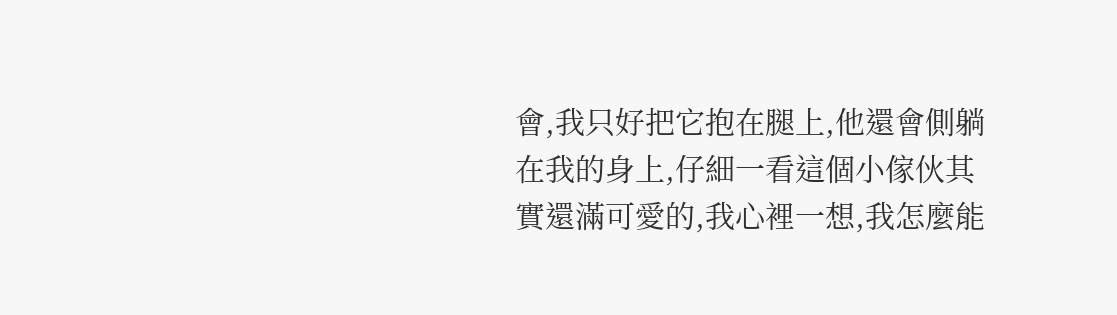會,我只好把它抱在腿上,他還會側躺在我的身上,仔細一看這個小傢伙其實還滿可愛的,我心裡一想,我怎麼能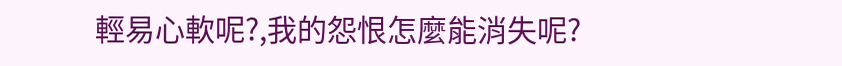輕易心軟呢?,我的怨恨怎麼能消失呢?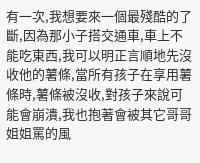有一次,我想要來一個最殘酷的了斷,因為那小子搭交通車,車上不能吃東西,我可以明正言順地先沒收他的薯條,當所有孩子在享用薯條時,薯條被沒收,對孩子來說可能會崩潰,我也抱著會被其它哥哥姐姐罵的風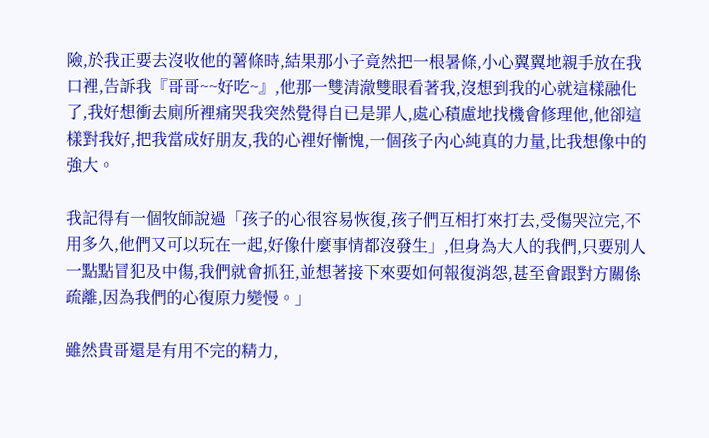險,於我正要去沒收他的薯條時,結果那小子竟然把一根暑條,小心翼翼地親手放在我口裡,告訴我『哥哥~~好吃~』,他那一雙清澈雙眼看著我,沒想到我的心就這樣融化了,我好想衝去廁所裡痛哭我突然覺得自已是罪人,處心積慮地找機會修理他,他卻這樣對我好,把我當成好朋友,我的心裡好慚愧,一個孩子內心純真的力量,比我想像中的強大。

我記得有一個牧師說過「孩子的心很容易恢復,孩子們互相打來打去,受傷哭泣完,不用多久,他們又可以玩在一起,好像什麼事情都沒發生」,但身為大人的我們,只要別人一點點冒犯及中傷,我們就會抓狂,並想著接下來要如何報復消怨,甚至會跟對方關係疏離,因為我們的心復原力變慢。」

雖然貴哥還是有用不完的精力,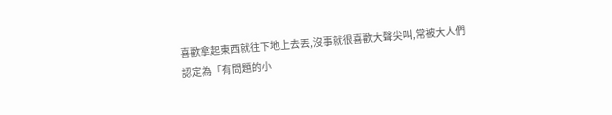喜歡拿起東西就往下地上去丟,沒事就很喜歡大聲尖叫,常被大人們認定為「有問題的小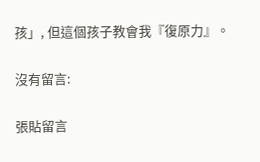孩」, 但這個孩子教會我『復原力』。

沒有留言:

張貼留言